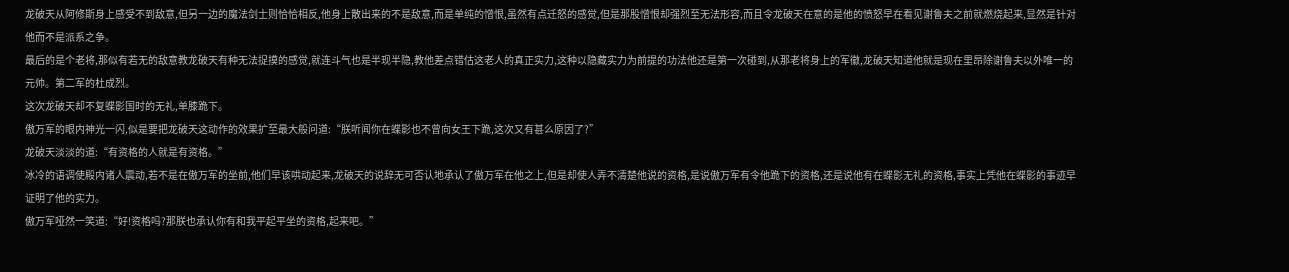龙破天从阿修斯身上感受不到敌意,但另一边的魔法剑士则恰恰相反,他身上散出来的不是敌意,而是单纯的憎恨,虽然有点迁怒的感觉,但是那股憎恨却强烈至无法形容,而且令龙破天在意的是他的愤怒早在看见谢鲁夫之前就燃烧起来,显然是针对他而不是派系之争。
最后的是个老将,那似有若无的敌意教龙破天有种无法捉摸的感觉,就连斗气也是半现半隐,教他差点错估这老人的真正实力,这种以隐藏实力为前提的功法他还是第一次碰到,从那老将身上的军徽,龙破天知道他就是现在里昂除谢鲁夫以外唯一的元帅。第二军的杜成烈。
这次龙破天却不复蝶影国时的无礼,单膝跪下。
傲万军的眼内神光一闪,似是要把龙破天这动作的效果扩至最大般问道:“朕听闻你在蝶影也不曾向女王下跪,这次又有甚么原因了?”
龙破天淡淡的道:“有资格的人就是有资格。”
冰冷的语调使殿内诸人震动,若不是在傲万军的坐前,他们早该哄动起来,龙破天的说辞无可否认地承认了傲万军在他之上,但是却使人弄不清楚他说的资格,是说傲万军有令他跪下的资格,还是说他有在蝶影无礼的资格,事实上凭他在蝶影的事迹早证明了他的实力。
傲万军哑然一笑道:“好!资格吗?那朕也承认你有和我平起平坐的资格,起来吧。”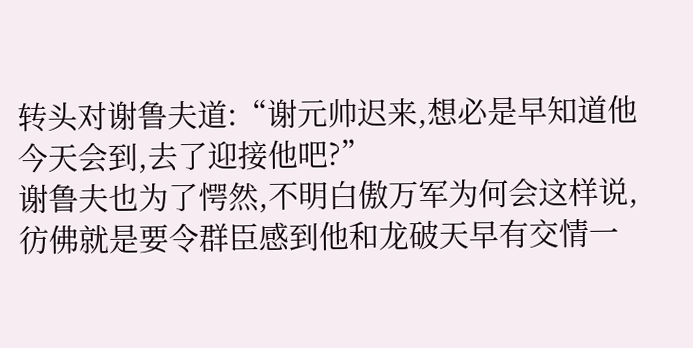转头对谢鲁夫道:“谢元帅迟来,想必是早知道他今天会到,去了迎接他吧?”
谢鲁夫也为了愕然,不明白傲万军为何会这样说,彷佛就是要令群臣感到他和龙破天早有交情一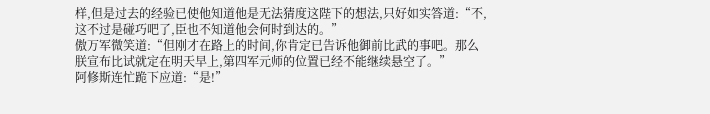样,但是过去的经验已使他知道他是无法猜度这陛下的想法,只好如实答道:“不,这不过是碰巧吧了,臣也不知道他会何时到达的。”
傲万军微笑道:“但刚才在路上的时间,你肯定已告诉他御前比武的事吧。那么朕宣布比试就定在明天早上,第四军元师的位置已经不能继续悬空了。”
阿修斯连忙跪下应道:“是!”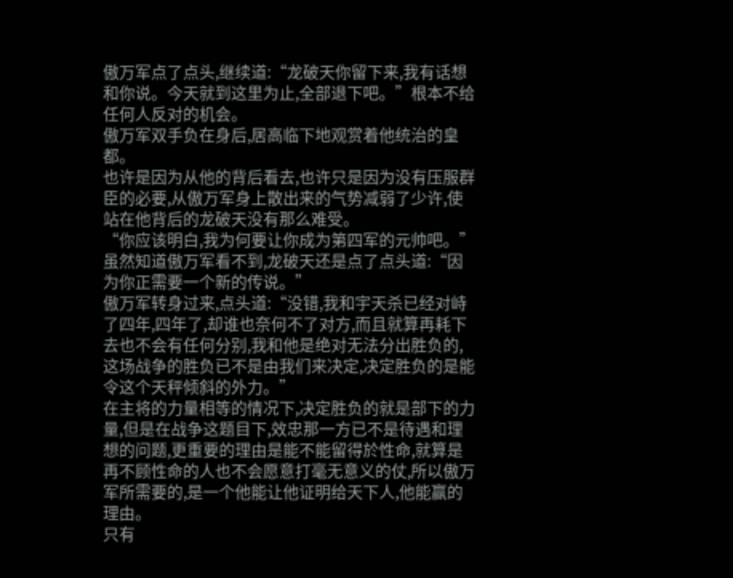傲万军点了点头,继续道:“龙破天你留下来,我有话想和你说。今天就到这里为止,全部退下吧。”根本不给任何人反对的机会。
傲万军双手负在身后,居高临下地观赏着他统治的皇都。
也许是因为从他的背后看去,也许只是因为没有压服群臣的必要,从傲万军身上散出来的气势减弱了少许,使站在他背后的龙破天没有那么难受。
“你应该明白,我为何要让你成为第四军的元帅吧。”
虽然知道傲万军看不到,龙破天还是点了点头道:“因为你正需要一个新的传说。”
傲万军转身过来,点头道:“没错,我和宇天杀已经对峙了四年,四年了,却谁也奈何不了对方,而且就算再耗下去也不会有任何分别,我和他是绝对无法分出胜负的,这场战争的胜负已不是由我们来决定,决定胜负的是能令这个天秤倾斜的外力。”
在主将的力量相等的情况下,决定胜负的就是部下的力量,但是在战争这题目下,效忠那一方已不是待遇和理想的问题,更重要的理由是能不能留得於性命,就算是再不顾性命的人也不会愿意打毫无意义的仗,所以傲万军所需要的,是一个他能让他证明给天下人,他能赢的理由。
只有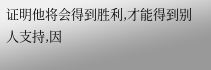证明他将会得到胜利,才能得到别人支持,因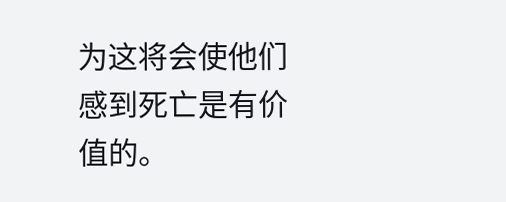为这将会使他们感到死亡是有价值的。